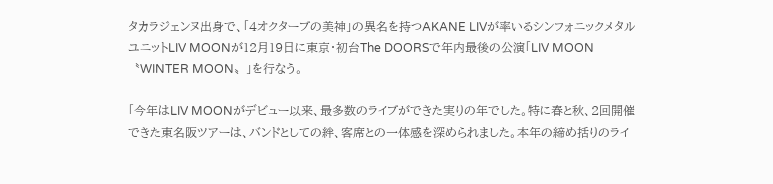タカラジェンヌ出身で、「4オクターブの美神」の異名を持つAKANE LIVが率いるシンフォニックメタルユニットLIV MOONが12月19日に東京・初台The DOORSで年内最後の公演「LIV MOON〝WINTER MOON〟」を行なう。

「今年はLIV MOONがデビュー以来、最多数のライブができた実りの年でした。特に春と秋、2回開催できた東名阪ツアーは、バンドとしての絆、客席との一体感を深められました。本年の締め括りのライ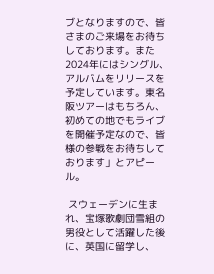ブとなりますので、皆さまのご来場をお待ちしております。また2024年にはシングル、アルバムをリリースを予定しています。東名阪ツアーはもちろん、初めての地でもライブを開催予定なので、皆様の参戦をお待ちしております」とアピール。

 スウェーデンに生まれ、宝塚歌劇団雪組の男役として活躍した後に、英国に留学し、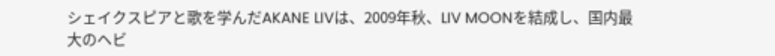シェイクスピアと歌を学んだAKANE LIVは、2009年秋、LIV MOONを結成し、国内最大のヘビ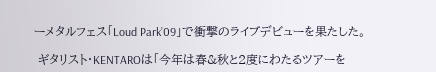ーメタルフェス「Loud Park’09」で衝撃のライブデビューを果たした。

 ギタリスト・KENTAROは「今年は春&秋と2度にわたるツアーを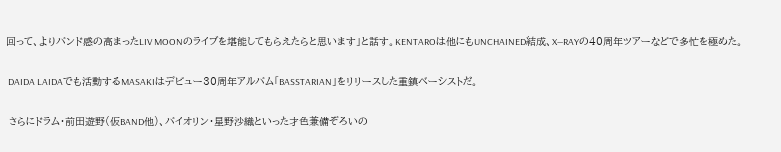回って、よりバンド感の高まったLIV MOONのライブを堪能してもらえたらと思います」と話す。KENTAROは他にもUNCHAINED結成、X―RAYの40周年ツアーなどで多忙を極めた。

 DAIDA LAIDAでも活動するMASAKIはデビュー30周年アルバム「BASSTARIAN」をリリースした重鎮ベーシストだ。

 さらにドラム・前田遊野(仮BAND他)、バイオリン・星野沙織といった才色兼備ぞろいの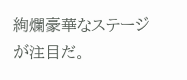絢爛豪華なステージが注目だ。